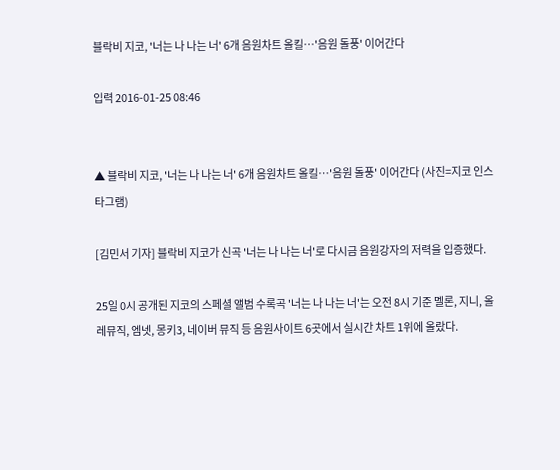블락비 지코, '너는 나 나는 너' 6개 음원차트 올킬…'음원 돌풍' 이어간다

입력 2016-01-25 08:46


▲ 블락비 지코, '너는 나 나는 너' 6개 음원차트 올킬…'음원 돌풍' 이어간다 (사진=지코 인스타그램)

[김민서 기자] 블락비 지코가 신곡 '너는 나 나는 너'로 다시금 음원강자의 저력을 입증했다.

25일 0시 공개된 지코의 스페셜 앨범 수록곡 '너는 나 나는 너'는 오전 8시 기준 멜론, 지니, 올레뮤직, 엠넷, 몽키3, 네이버 뮤직 등 음원사이트 6곳에서 실시간 차트 1위에 올랐다.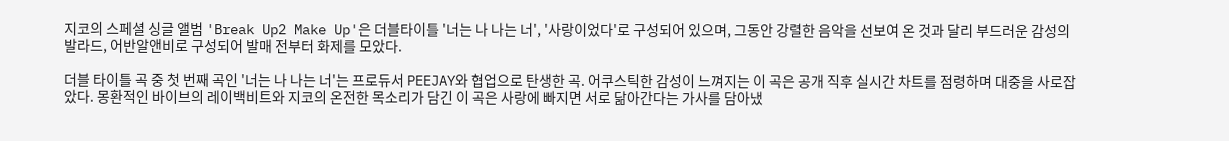지코의 스페셜 싱글 앨범 'Break Up2 Make Up'은 더블타이틀 '너는 나 나는 너', '사랑이었다'로 구성되어 있으며, 그동안 강렬한 음악을 선보여 온 것과 달리 부드러운 감성의 발라드, 어반알앤비로 구성되어 발매 전부터 화제를 모았다.

더블 타이틀 곡 중 첫 번째 곡인 '너는 나 나는 너'는 프로듀서 PEEJAY와 협업으로 탄생한 곡. 어쿠스틱한 감성이 느껴지는 이 곡은 공개 직후 실시간 차트를 점령하며 대중을 사로잡았다. 몽환적인 바이브의 레이백비트와 지코의 온전한 목소리가 담긴 이 곡은 사랑에 빠지면 서로 닮아간다는 가사를 담아냈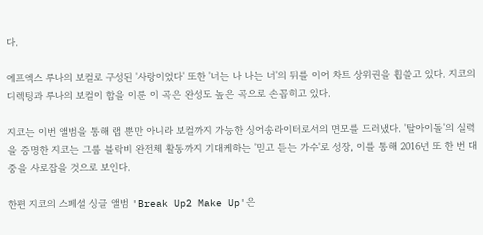다.

에프엑스 루나의 보컬로 구성된 '사랑이었다' 또한 '너는 나 나는 너'의 뒤를 이어 차트 상위권을 휩쓸고 있다. 지코의 디렉팅과 루나의 보컬이 합을 이룬 이 곡은 완성도 높은 곡으로 손꼽히고 있다.

지코는 이번 앨범을 통해 랩 뿐만 아니라 보컬까지 가능한 싱어송라이터로서의 면모를 드러냈다. '탈아이돌'의 실력을 증명한 지코는 그룹 블락비 완전체 활동까지 기대케하는 '믿고 듣는 가수'로 성장, 이를 통해 2016년 또 한 번 대중을 사로잡을 것으로 보인다.

한편 지코의 스페셜 싱글 앨범 'Break Up2 Make Up'은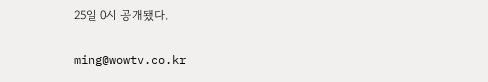25일 0시 공개됐다.

ming@wowtv.co.kr